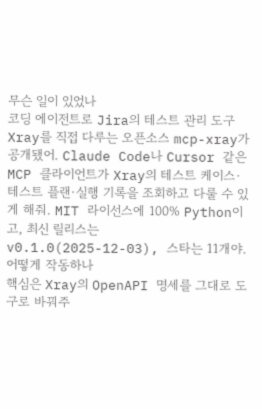무슨 일이 있었나
코딩 에이전트로 Jira의 테스트 관리 도구 Xray를 직접 다루는 오픈소스 mcp-xray가 공개됐어. Claude Code나 Cursor 같은 MCP 클라이언트가 Xray의 테스트 케이스·테스트 플랜·실행 기록을 조회하고 다룰 수 있게 해줘. MIT 라이선스에 100% Python이고, 최신 릴리스는 v0.1.0(2025-12-03), 스타는 11개야.
어떻게 작동하나
핵심은 Xray의 OpenAPI 명세를 그대로 도구로 바꿔주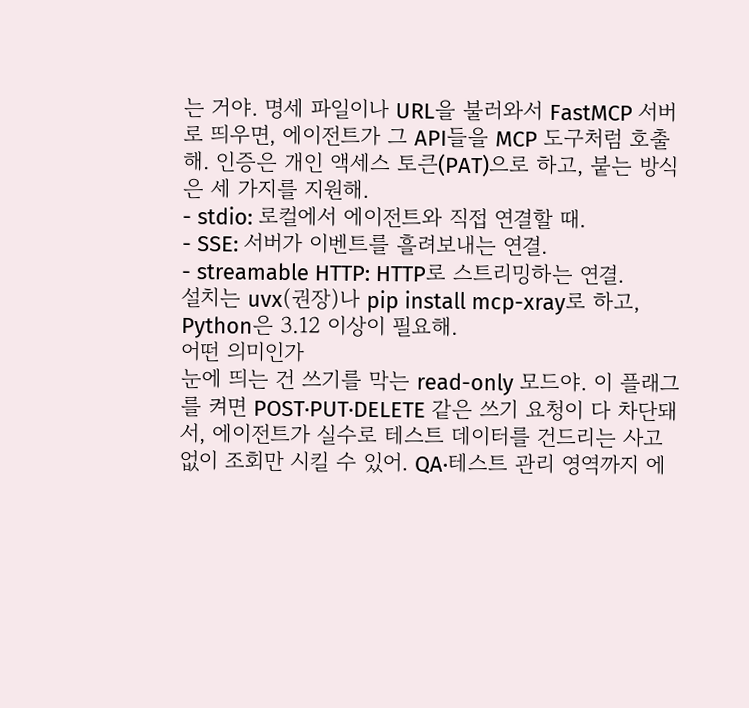는 거야. 명세 파일이나 URL을 불러와서 FastMCP 서버로 띄우면, 에이전트가 그 API들을 MCP 도구처럼 호출해. 인증은 개인 액세스 토큰(PAT)으로 하고, 붙는 방식은 세 가지를 지원해.
- stdio: 로컬에서 에이전트와 직접 연결할 때.
- SSE: 서버가 이벤트를 흘려보내는 연결.
- streamable HTTP: HTTP로 스트리밍하는 연결.
설치는 uvx(권장)나 pip install mcp-xray로 하고, Python은 3.12 이상이 필요해.
어떤 의미인가
눈에 띄는 건 쓰기를 막는 read-only 모드야. 이 플래그를 켜면 POST·PUT·DELETE 같은 쓰기 요청이 다 차단돼서, 에이전트가 실수로 테스트 데이터를 건드리는 사고 없이 조회만 시킬 수 있어. QA·테스트 관리 영역까지 에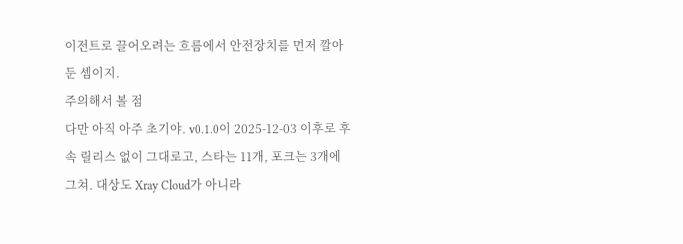이전트로 끌어오려는 흐름에서 안전장치를 먼저 깔아둔 셈이지.
주의해서 볼 점
다만 아직 아주 초기야. v0.1.0이 2025-12-03 이후로 후속 릴리스 없이 그대로고, 스타는 11개, 포크는 3개에 그쳐. 대상도 Xray Cloud가 아니라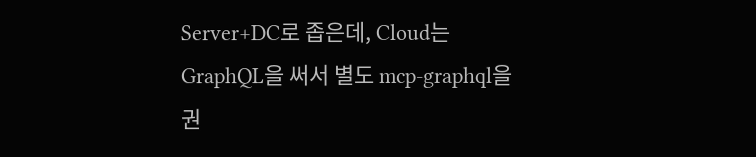Server+DC로 좁은데, Cloud는 GraphQL을 써서 별도 mcp-graphql을 권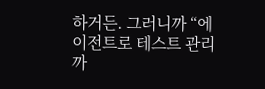하거든. 그러니까 “에이전트로 테스트 관리까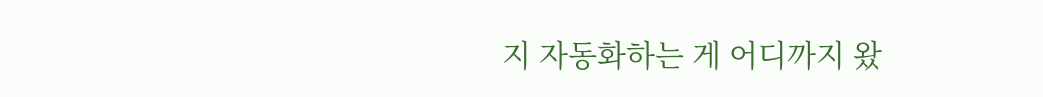지 자동화하는 게 어디까지 왔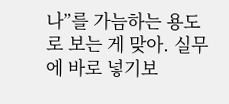나”를 가늠하는 용도로 보는 게 맞아. 실무에 바로 넣기보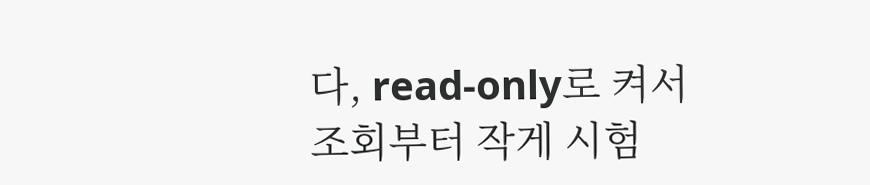다, read-only로 켜서 조회부터 작게 시험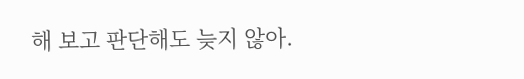해 보고 판단해도 늦지 않아.